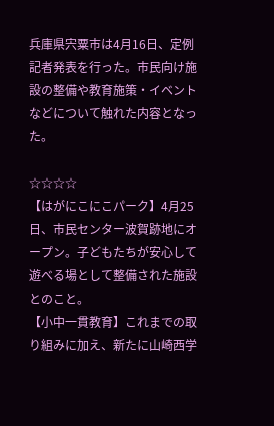兵庫県宍粟市は4月16日、定例記者発表を行った。市民向け施設の整備や教育施策・イベントなどについて触れた内容となった。

☆☆☆☆
【はがにこにこパーク】4月25日、市民センター波賀跡地にオープン。子どもたちが安心して遊べる場として整備された施設とのこと。
【小中一貫教育】これまでの取り組みに加え、新たに山崎西学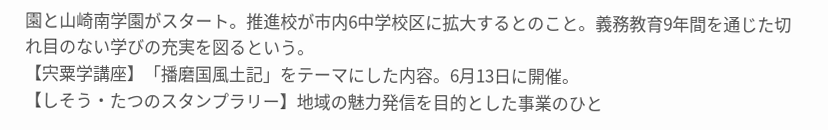園と山崎南学園がスタート。推進校が市内6中学校区に拡大するとのこと。義務教育9年間を通じた切れ目のない学びの充実を図るという。
【宍粟学講座】「播磨国風土記」をテーマにした内容。6月13日に開催。
【しそう・たつのスタンプラリー】地域の魅力発信を目的とした事業のひと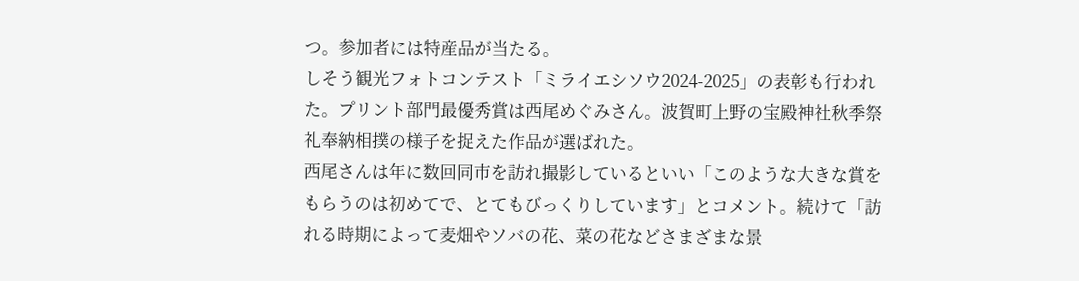つ。参加者には特産品が当たる。
しそう観光フォトコンテスト「ミライエシソウ2024-2025」の表彰も行われた。プリント部門最優秀賞は西尾めぐみさん。波賀町上野の宝殿神社秋季祭礼奉納相撲の様子を捉えた作品が選ばれた。
西尾さんは年に数回同市を訪れ撮影しているといい「このような大きな賞をもらうのは初めてで、とてもびっくりしています」とコメント。続けて「訪れる時期によって麦畑やソバの花、菜の花などさまざまな景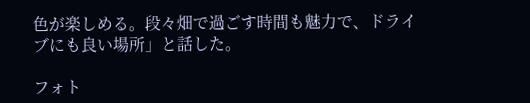色が楽しめる。段々畑で過ごす時間も魅力で、ドライブにも良い場所」と話した。

フォト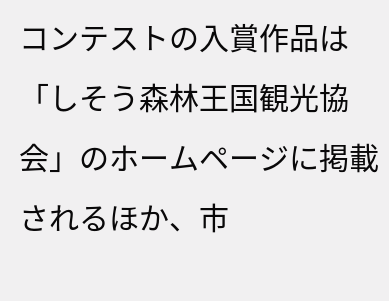コンテストの入賞作品は「しそう森林王国観光協会」のホームページに掲載されるほか、市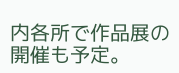内各所で作品展の開催も予定。